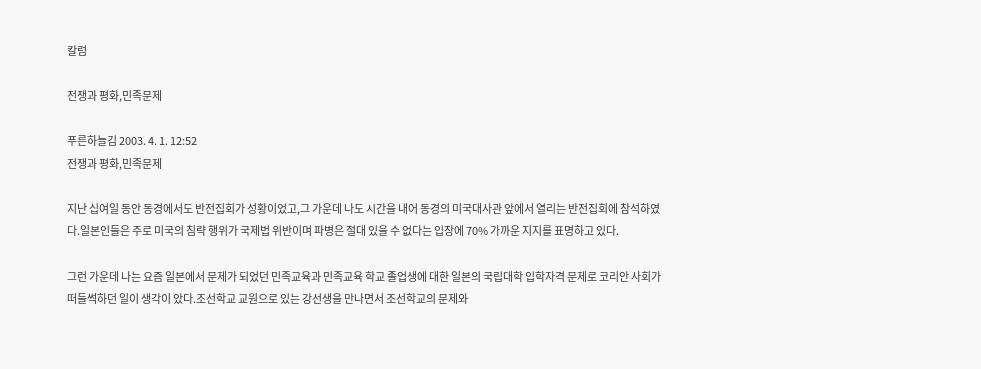칼럼

전쟁과 평화,민족문제

푸른하늘김 2003. 4. 1. 12:52
전쟁과 평화,민족문제

지난 십여일 동안 동경에서도 반전집회가 성황이었고,그 가운데 나도 시간을 내어 동경의 미국대사관 앞에서 열리는 반전집회에 참석하였다.일본인들은 주로 미국의 침략 행위가 국제법 위반이며 파병은 절대 있을 수 없다는 입장에 70% 가까운 지지를 표명하고 있다.

그런 가운데 나는 요즘 일본에서 문제가 되었던 민족교육과 민족교육 학교 졸업생에 대한 일본의 국립대학 입학자격 문제로 코리안 사회가 떠들썩하던 일이 생각이 았다.조선학교 교원으로 있는 강선생을 만나면서 조선학교의 문제와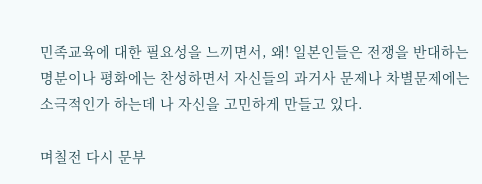민족교육에 대한 필요성을 느끼면서, 왜! 일본인들은 전쟁을 반대하는 명분이나 평화에는 찬성하면서 자신들의 과거사 문제나 차별문제에는 소극적인가 하는데 나 자신을 고민하게 만들고 있다.

며칠전 다시 문부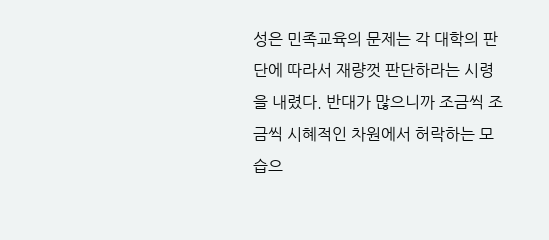성은 민족교육의 문제는 각 대학의 판단에 따라서 재량껏 판단하라는 시령을 내렸다. 반대가 많으니까 조금씩 조금씩 시혜적인 차원에서 허락하는 모습으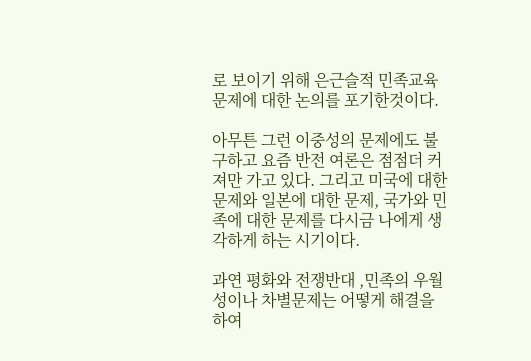로 보이기 위해 은근슬적 민족교육 문제에 대한 논의를 포기한것이다.

아무튼 그런 이중성의 문제에도 불구하고 요즘 반전 여론은 점점더 커져만 가고 있다. 그리고 미국에 대한 문제와 일본에 대한 문제, 국가와 민족에 대한 문제를 다시금 나에게 생각하게 하는 시기이다.

과연 평화와 전쟁반대 ,민족의 우월성이나 차별문제는 어떻게 해결을 하여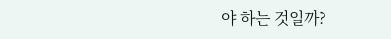야 하는 것일까?